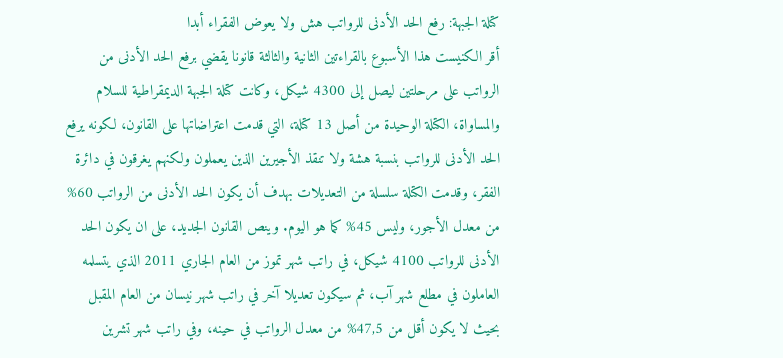كتلة الجبهة: رفع الحد الأدنى للرواتب هش ولا يعوض الفقراء أبدا
أقر الكنيست هذا الأسبوع بالقراءتين الثانية والثالثة قانونا يقضي برفع الحد الأدنى من الرواتب على مرحلتين ليصل إلى 4300 شيكل، وكانت كتلة الجبهة الديمقراطية للسلام والمساواة، الكتلة الوحيدة من أصل 13 كتلة، التي قدمت اعتراضاتها على القانون، لكونه يرفع الحد الأدنى للرواتب بنسبة هشة ولا تنقذ الأجيرين الذين يعملون ولكنهم يغرقون في دائرة الفقر، وقدمت الكتلة سلسلة من التعديلات بهدف أن يكون الحد الأدنى من الرواتب 60% من معدل الأجور، وليس 45% كما هو اليوم. وينص القانون الجديد، على ان يكون الحد الأدنى للرواتب 4100 شيكل، في راتب شهر تموز من العام الجاري 2011 الذي يتسلمه العاملون في مطلع شهر آب، ثم سيكون تعديلا آخر في راتب شهر نيسان من العام المقبل بحيث لا يكون أقل من 47,5% من معدل الرواتب في حينه، وفي راتب شهر تشرين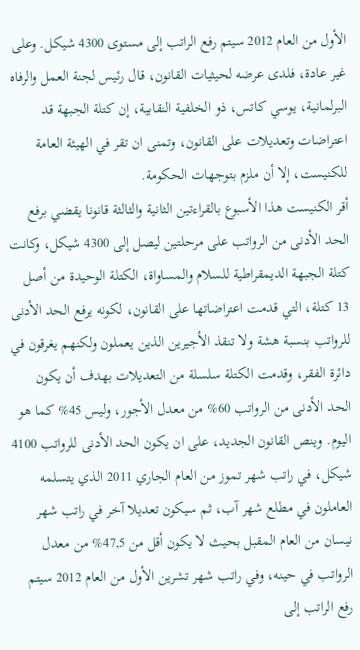الأول من العام 2012 سيتم رفع الراتب إلى مستوى 4300 شيكل. وعلى غير عادة، فلدى عرضه لحيثيات القانون، قال رئيس لجنة العمل والرفاه البرلمانية، يوسي كاتس، ذو الخلفية النقابية، إن كتلة الجبهة قد اعتراضات وتعديلات على القانون، وتمنى ان تقر في الهيئة العامة للكنيست، إلا أن ملزم بتوجهات الحكومة.
أقر الكنيست هذا الأسبوع بالقراءتين الثانية والثالثة قانونا يقضي برفع الحد الأدنى من الرواتب على مرحلتين ليصل إلى 4300 شيكل، وكانت كتلة الجبهة الديمقراطية للسلام والمساواة، الكتلة الوحيدة من أصل 13 كتلة، التي قدمت اعتراضاتها على القانون، لكونه يرفع الحد الأدنى للرواتب بنسبة هشة ولا تنقذ الأجيرين الذين يعملون ولكنهم يغرقون في دائرة الفقر، وقدمت الكتلة سلسلة من التعديلات بهدف أن يكون الحد الأدنى من الرواتب 60% من معدل الأجور، وليس 45% كما هو اليوم. وينص القانون الجديد، على ان يكون الحد الأدنى للرواتب 4100 شيكل، في راتب شهر تموز من العام الجاري 2011 الذي يتسلمه العاملون في مطلع شهر آب، ثم سيكون تعديلا آخر في راتب شهر نيسان من العام المقبل بحيث لا يكون أقل من 47,5% من معدل الرواتب في حينه، وفي راتب شهر تشرين الأول من العام 2012 سيتم رفع الراتب إلى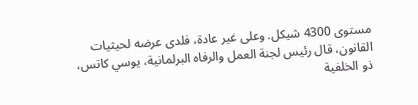مستوى 4300 شيكل. وعلى غير عادة، فلدى عرضه لحيثيات القانون، قال رئيس لجنة العمل والرفاه البرلمانية، يوسي كاتس، ذو الخلفية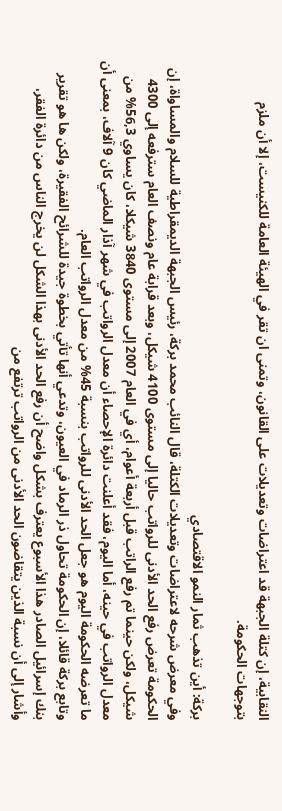النقابية، إن كتلة الجبهة قد اعتراضات وتعديلات على القانون، وتمنى ان تقر في الهيئة العامة للكنيست، إلا أن ملزم بتوجهات الحكومة.

بركة: أين تذهب ثمار النمو الاقتصادي
وفي معرض شرحه لاعتراضات وتعديلات الكتلة، قال النائب محمد بركة، رئيس الجبهة الديمقراطية للسلام والمساواة، إن الحكومة تعرض رفع الحد الأدنى للرواتب حاليا إلى مستوى 4100 شيكل، وبعد قرابة عام ونصف العام سترفعه إلى 4300 شيكل، ولكن حينما تم رفع الراتب قبل أربعة أعوام، أي في العام 2007 إلى مستوى 3840 شيكلا، كان يساوي 56,3% من معدل الرواتب في حينه، أما اليوم، فقد أعلنت دائرة الإحصاء أن معدل الرواتب في شهر آذار الماضي كان 9 آلاف، بمعنى أن ما تعرضه الحكومة اليوم هو جعل الحد الأدنى للرواتب بنسبة 45% من معدل الرواتب العام.
وتابع بركة قائلا، إن الحكومة تحاول ذر الرماد في العيون، وتدعي أنها تأتي بخطوة جيدة للشرائح الفقيرة، ولكن ها هو تقرير بنك إسرائيل الصادر هذا الأسبوع يعترف بشكل واضح أن رفع الحد الأدنى بهذا الشكل لن يخرج الناس من دائرة الفقر، وأشار إلى أن نسبة الذين يتقاضون الحد الأدنى من الرواتب ترتفع من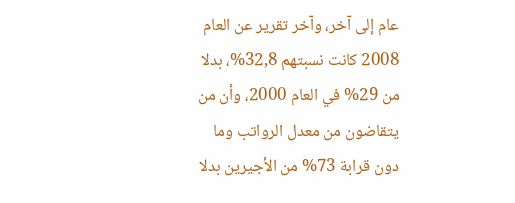عام إلى آخر، وآخر تقرير عن العام 2008 كانت نسبتهم 32,8%، بدلا من 29% في العام 2000، وأن من يتقاضون من معدل الرواتب وما دون قرابة 73% من الأجيرين بدلا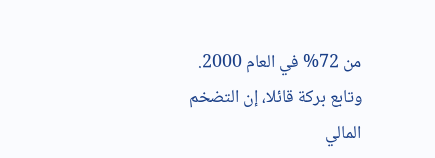من 72% في العام 2000.
وتابع بركة قائلا، إن التضخم المالي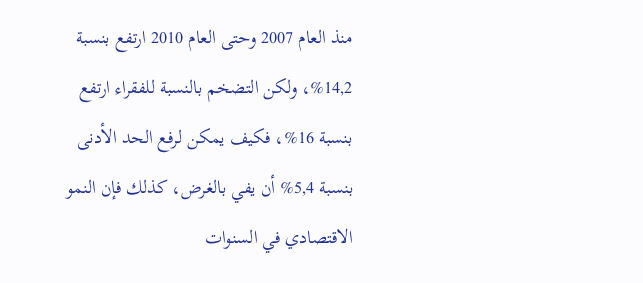منذ العام 2007 وحتى العام 2010 ارتفع بنسبة 14,2%، ولكن التضخم بالنسبة للفقراء ارتفع بنسبة 16%، فكيف يمكن لرفع الحد الأدنى بنسبة 5,4% أن يفي بالغرض، كذلك فإن النمو الاقتصادي في السنوات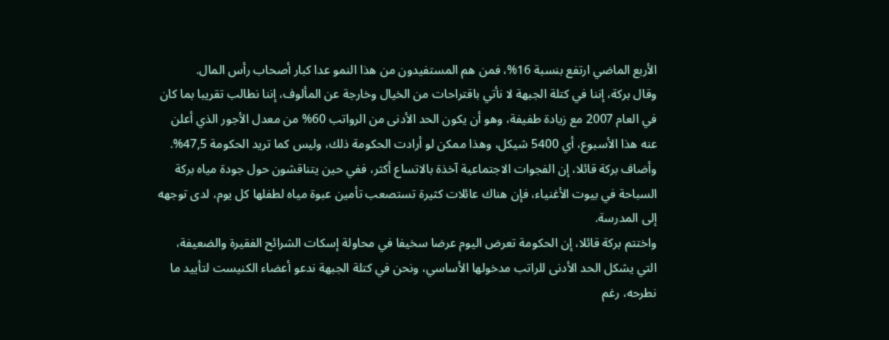الأربع الماضي ارتفع بنسبة 16%، فمن هم المستفيدون من هذا النمو عدا كبار أصحاب رأس المال.
وقال بركة، إننا في كتلة الجبهة لا نأتي باقتراحات من الخيال وخارجة عن المألوف، إننا نطالب تقريبا بما كان في العام 2007 مع زيادة طفيفة، وهو أن يكون الحد الأدنى من الرواتب 60% من معدل الأجور الذي أعلن عنه هذا الأسبوع، أي 5400 شيكل، وهذا ممكن لو أرادت الحكومة ذلك، وليس كما تريد الحكومة 47,5%.
وأضاف بركة قائلا، إن الفجوات الاجتماعية آخذة بالاتساع أكثر، ففي حين يتناقشون حول جودة مياه بركة السباحة في بيوت الأغنياء، فإن هناك عائلات كثيرة تستصعب تأمين عبوة مياه لطفلها كل يوم، لدى توجهه إلى المدرسة.
واختتم بركة قائلا، إن الحكومة تعرض اليوم عرضا سخيفا في محاولة إسكات الشرائح الفقيرة والضعيفة، التي يشكل الحد الأدنى للراتب مدخولها الأساسي، ونحن في كتلة الجبهة ندعو أعضاء الكنيست لتأييد ما نطرحه، رغم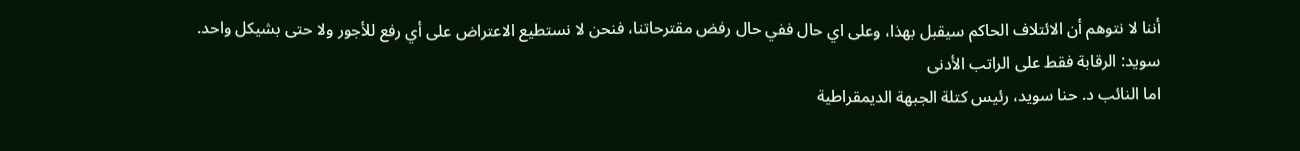أننا لا نتوهم أن الائتلاف الحاكم سيقبل بهذا، وعلى اي حال ففي حال رفض مقترحاتنا، فنحن لا نستطيع الاعتراض على أي رفع للأجور ولا حتى بشيكل واحد.
سويد: الرقابة فقط على الراتب الأدنى
اما النائب د. حنا سويد، رئيس كتلة الجبهة الديمقراطية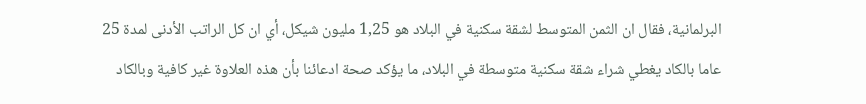البرلمانية، فقال ان الثمن المتوسط لشقة سكنية في البلاد هو 1,25 مليون شيكل، أي ان كل الراتب الأدنى لمدة 25 عاما بالكاد يغطي شراء شقة سكنية متوسطة في البلاد، ما يؤكد صحة ادعائنا بأن هذه العلاوة غير كافية وبالكاد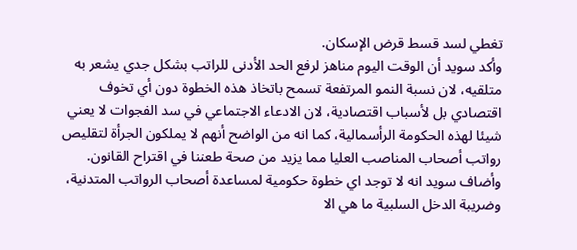تغطي لسد قسط قرض الإسكان.
وأكد سويد أن الوقت اليوم مناهز لرفع الحد الأدنى للراتب بشكل جدي يشعر به متلقيه، لان نسبة النمو المرتفعة تسمح باتخاذ هذه الخطوة دون أي تخوف اقتصادي بل لأسباب اقتصادية، لان الادعاء الاجتماعي في سد الفجوات لا يعني شيئا لهذه الحكومة الرأسمالية، كما انه من الواضح أنهم لا يملكون الجرأة لتقليص رواتب أصحاب المناصب العليا مما يزيد من صحة طعننا في اقتراح القانون.
وأضاف سويد انه لا توجد اي خطوة حكومية لمساعدة أصحاب الرواتب المتدنية، وضريبة الدخل السلبية ما هي الا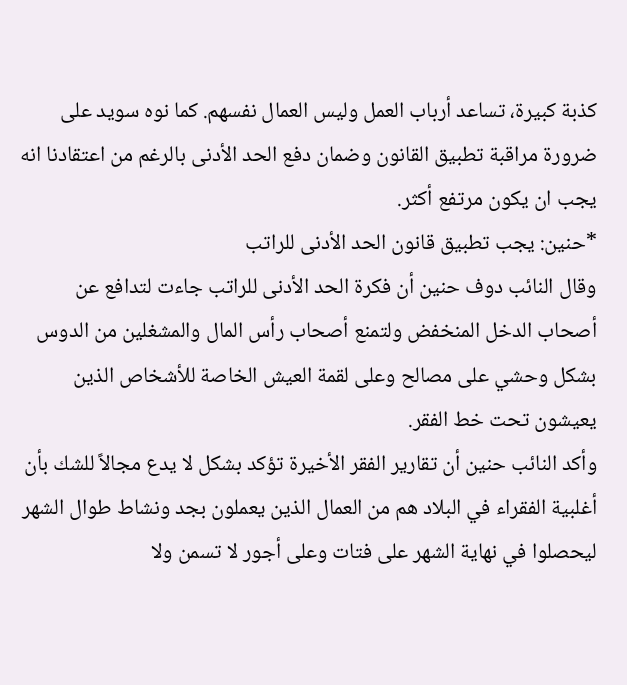كذبة كبيرة، تساعد أرباب العمل وليس العمال نفسهم. كما نوه سويد على ضرورة مراقبة تطبيق القانون وضمان دفع الحد الأدنى بالرغم من اعتقادنا انه يجب ان يكون مرتفع أكثر.
*حنين: يجب تطبيق قانون الحد الأدنى للراتب
وقال النائب دوف حنين أن فكرة الحد الأدنى للراتب جاءت لتدافع عن أصحاب الدخل المنخفض ولتمنع أصحاب رأس المال والمشغلين من الدوس بشكل وحشي على مصالح وعلى لقمة العيش الخاصة للأشخاص الذين يعيشون تحت خط الفقر.
وأكد النائب حنين أن تقارير الفقر الأخيرة تؤكد بشكل لا يدع مجالاً للشك بأن أغلبية الفقراء في البلاد هم من العمال الذين يعملون بجد ونشاط طوال الشهر ليحصلوا في نهاية الشهر على فتات وعلى أجور لا تسمن ولا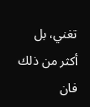تغني، بل أكثر من ذلك فان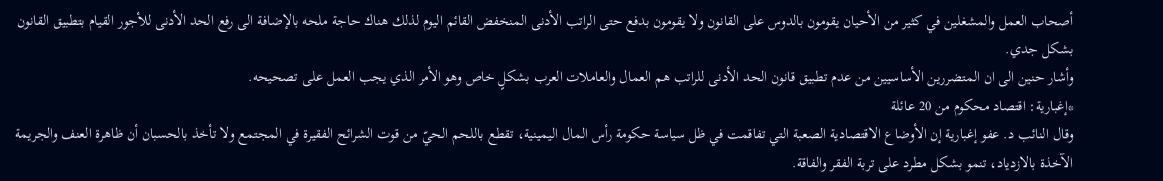أصحاب العمل والمشغلين في كثير من الأحيان يقومون بالدوس على القانون ولا يقومون بدفع حتى الراتب الأدنى المنخفض القائم اليوم لذلك هناك حاجة ملحه بالإضافة الى رفع الحد الأدنى للأجور القيام بتطبيق القانون بشكل جدي.
وأشار حنين الى ان المتضررين الأساسيين من عدم تطبيق قانون الحد الأدنى للراتب هم العمال والعاملات العرب بشكلٍ خاص وهو الأمر الذي يجب العمل على تصحيحه.
*إغبارية: اقتصاد محكوم من 20 عائلة
وقال النائب د. عفو إغبارية إن الأوضاع الاقتصادية الصعبة التي تفاقمت في ظل سياسة حكومة رأس المال اليمينية، تقطع باللحم الحيّ من قوت الشرائح الفقيرة في المجتمع ولا تأخذ بالحسبان أن ظاهرة العنف والجريمة الآخذة بالازدياد، تنمو بشكل مطرد على تربة الفقر والفاقة.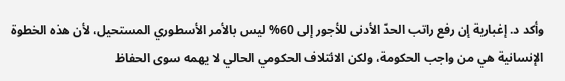وأكد د. إغبارية إن رفع راتب الحدّ الأدنى للأجور إلى 60% ليس بالأمر الأسطوري المستحيل، لأن هذه الخطوة الإنسانية هي من واجب الحكومة، ولكن الائتلاف الحكومي الحالي لا يهمه سوى الحفاظ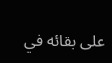على بقائه في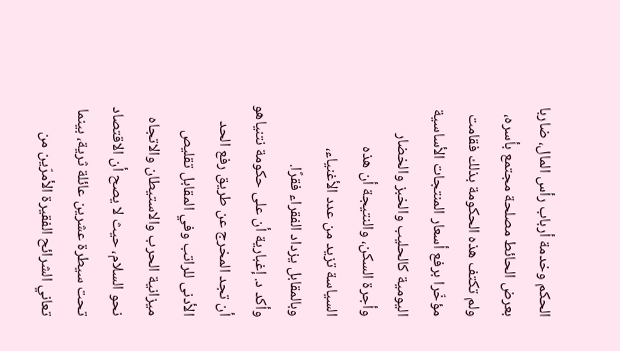الحكم وخدمة أرباب رأس المال، ضاربا بعرض الحائط مصلحة مجتمع بأسره، ولم تكتف هذه الحكومة بذلك فقامت مؤخّرا برفع أسعار المنتجات الأساسية اليومية كالحليب والخبز والخضار وأجرة السكن، والنتيجة أن هذه السياسة تزيد من عدد الأغنياء، وبالمقابل يزداد الفقراء فقرًا.
وأكد د. إغبارية أن على حكومة نتنياهو أن تجد المخرج عن طريق رفع الحد الأدنى للراتب وفي المقابل تقليص ميزانية الحرب والاستيطان والاتجاه نحو السلام، حيث لا يصح أن الاقتصاد تحت سيطرة عشرين عائلة ثرية، بينما تعاني الشرائح الفقيرة الأمرّين من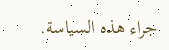جراء هذه السياسة.